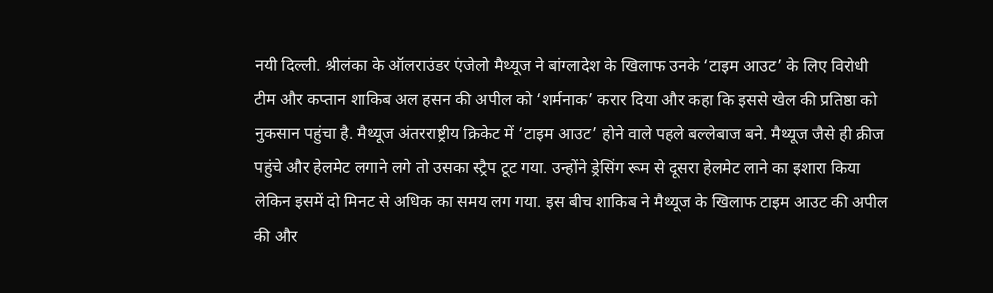नयी दिल्ली. श्रीलंका के ऑलराउंडर एंजेलो मैथ्यूज ने बांग्लादेश के खिलाफ उनके ‘टाइम आउट’ के लिए विरोधी टीम और कप्तान शाकिब अल हसन की अपील को ‘शर्मनाक’ करार दिया और कहा कि इससे खेल की प्रतिष्ठा को नुकसान पहुंचा है. मैथ्यूज अंतरराष्ट्रीय क्रिकेट में ‘टाइम आउट’ होने वाले पहले बल्लेबाज बने. मैथ्यूज जैसे ही क्रीज पहुंचे और हेलमेट लगाने लगे तो उसका स्ट्रैप टूट गया. उन्होंने ड्रेसिंग रूम से दूसरा हेलमेट लाने का इशारा किया लेकिन इसमें दो मिनट से अधिक का समय लग गया. इस बीच शाकिब ने मैथ्यूज के खिलाफ टाइम आउट की अपील की और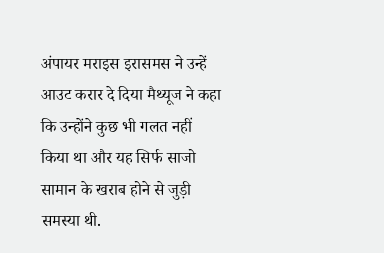अंपायर मराइस इरासमस ने उन्हें आउट करार दे दिया मैथ्यूज ने कहा कि उन्होंने कुछ भी गलत नहीं किया था और यह सिर्फ साजो सामान के खराब होने से जुड़ी समस्या थी.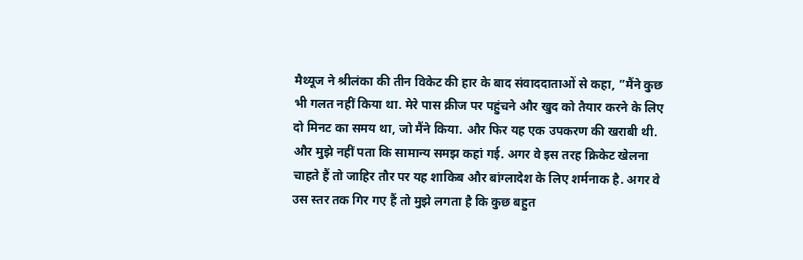मैथ्यूज ने श्रीलंका की तीन विकेट की हार के बाद संवाददाताओं से कहा, ”मैंने कुछ भी गलत नहीं किया था. मेरे पास क्रीज पर पहुंचने और खुद को तैयार करने के लिए दो मिनट का समय था, जो मैंने किया. और फिर यह एक उपकरण की खराबी थी. और मुझे नहीं पता कि सामान्य समझ कहां गई. अगर वे इस तरह क्रिकेट खेलना चाहते हैं तो जाहिर तौर पर यह शाकिब और बांग्लादेश के लिए शर्मनाक है. अगर वे उस स्तर तक गिर गए हैं तो मुझे लगता है कि कुछ बहुत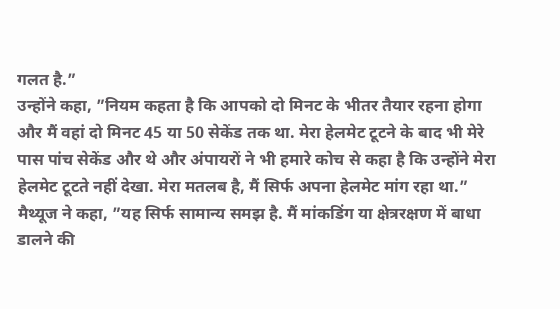गलत है.”
उन्होंने कहा, ”नियम कहता है कि आपको दो मिनट के भीतर तैयार रहना होगा और मैं वहां दो मिनट 45 या 50 सेकेंड तक था. मेरा हेलमेट टूटने के बाद भी मेरे पास पांच सेकेंड और थे और अंपायरों ने भी हमारे कोच से कहा है कि उन्होंने मेरा हेलमेट टूटते नहीं देखा. मेरा मतलब है, मैं सिर्फ अपना हेलमेट मांग रहा था.” मैथ्यूज ने कहा, ”यह सिर्फ सामान्य समझ है. मैं मांकडिंग या क्षेत्ररक्षण में बाधा डालने की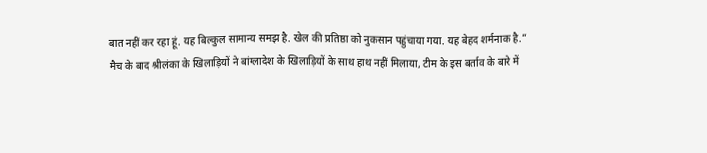बात नहीं कर रहा हूं. यह बिल्कुल सामान्य समझ है. खेल की प्रतिष्ठा को नुकसान पहुंचाया गया. यह बेहद शर्मनाक है.”
मैच के बाद श्रीलंका के खिलाड़ियों ने बांग्लादेश के खिलाड़ियों के साथ हाथ नहीं मिलाया, टीम के इस बर्ताव के बारे में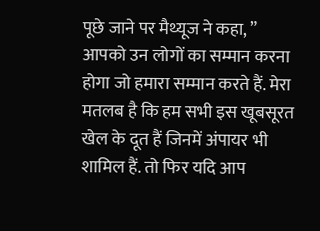पूछे जाने पर मैथ्यूज ने कहा, ” आपको उन लोगों का सम्मान करना होगा जो हमारा सम्मान करते हैं. मेरा मतलब है कि हम सभी इस खूबसूरत खेल के दूत हैं जिनमें अंपायर भी शामिल हैं. तो फिर यदि आप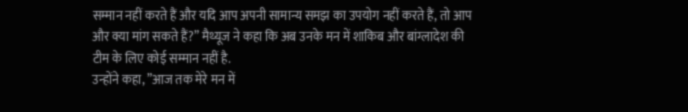सम्मान नहीं करते हैं और यदि आप अपनी सामान्य समझ का उपयोग नहीं करते हैं, तो आप और क्या मांग सकते हैं?” मैथ्यूज ने कहा कि अब उनके मन में शाकिब और बांग्लादेश की टीम के लिए कोई सम्मान नहीं है.
उन्होंने कहा, ”आज तक मेरे मन में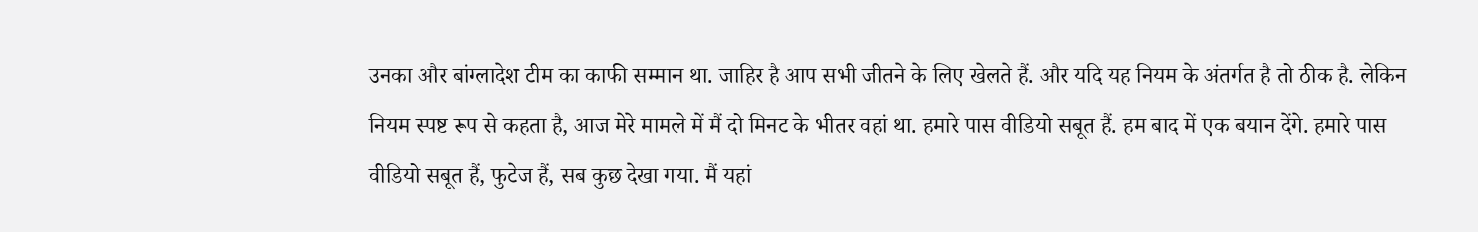उनका और बांग्लादेश टीम का काफी सम्मान था. जाहिर है आप सभी जीतने के लिए खेलते हैं. और यदि यह नियम के अंतर्गत है तो ठीक है. लेकिन नियम स्पष्ट रूप से कहता है, आज मेरे मामले में मैं दो मिनट के भीतर वहां था. हमारे पास वीडियो सबूत हैं. हम बाद में एक बयान देंगे. हमारे पास वीडियो सबूत हैं, फुटेज हैं, सब कुछ देखा गया. मैं यहां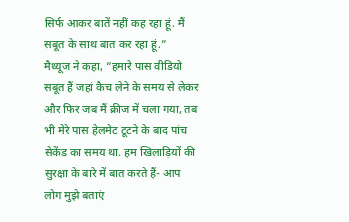सिर्फ आकर बातें नहीं कह रहा हूं. मैं सबूत के साथ बात कर रहा हूं.”
मैथ्यूज ने कहा, ”हमारे पास वीडियो सबूत हैं जहां कैच लेने के समय से लेकर और फिर जब मैं क्रीज में चला गया, तब भी मेरे पास हेलमेट टूटने के बाद पांच सेकेंड का समय था. हम खिलाड़ियों की सुरक्षा के बारे में बात करते हैं- आप लोग मुझे बताएं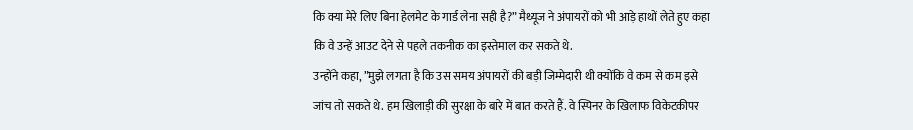कि क्या मेरे लिए बिना हेलमेट के गार्ड लेना सही है?” मैथ्यूज ने अंपायरों को भी आड़े हाथों लेते हुए कहा कि वे उन्हें आउट देने से पहले तकनीक का इस्तेमाल कर सकते थे.
उन्होंने कहा, ”मुझे लगता है कि उस समय अंपायरों की बड़ी जिम्मेदारी थी क्योंकि वे कम से कम इसे जांच तो सकते थे. हम खिलाड़ी की सुरक्षा के बारे में बात करते हैं. वे स्पिनर के खिलाफ विकेटकीपर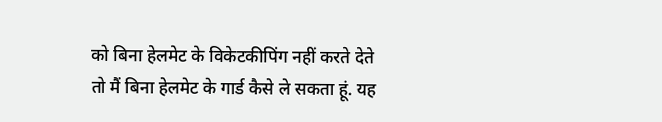को बिना हेलमेट के विकेटकीपिंग नहीं करते देते तो मैं बिना हेलमेट के गार्ड कैसे ले सकता हूं. यह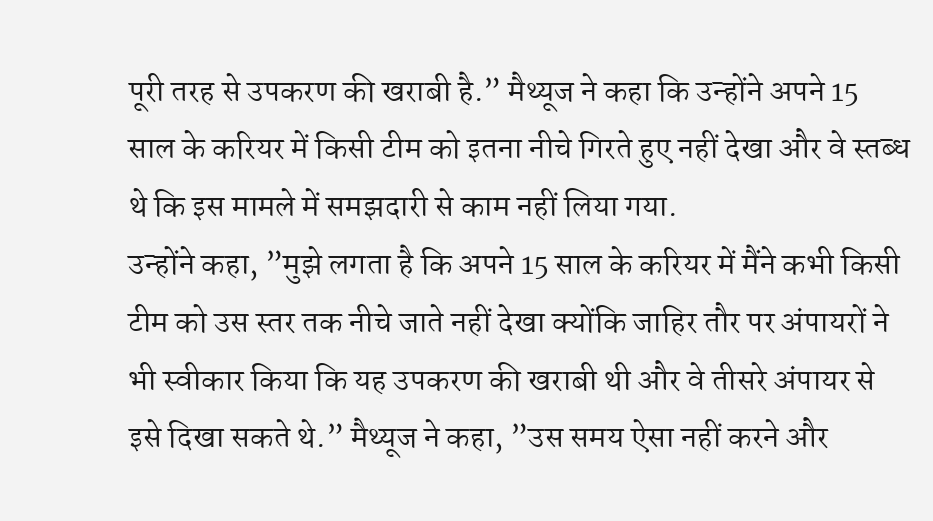पूरी तरह से उपकरण की खराबी है.” मैथ्यूज ने कहा कि उन्होंने अपने 15 साल के करियर में किसी टीम को इतना नीचे गिरते हुए नहीं देखा और वे स्तब्ध थे कि इस मामले में समझदारी से काम नहीं लिया गया.
उन्होंने कहा, ”मुझे लगता है कि अपने 15 साल के करियर में मैंने कभी किसी टीम को उस स्तर तक नीचे जाते नहीं देखा क्योंकि जाहिर तौर पर अंपायरों ने भी स्वीकार किया कि यह उपकरण की खराबी थी और वे तीसरे अंपायर से इसे दिखा सकते थे.” मैथ्यूज ने कहा, ”उस समय ऐसा नहीं करने और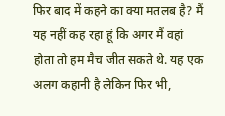फिर बाद में कहने का क्या मतलब है? मैं यह नहीं कह रहा हूं कि अगर मैं वहां होता तो हम मैच जीत सकते थे. यह एक अलग कहानी है लेकिन फिर भी,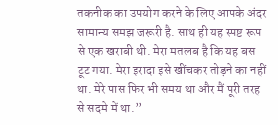तकनीक का उपयोग करने के लिए आपके अंदर सामान्य समझ जरूरी है. साथ ही यह स्पष्ट रूप से एक खराबी थी. मेरा मतलब है कि यह बस टूट गया. मेरा इरादा इसे खींचकर तोड़ने का नहीं था. मेरे पास फिर भी समय था और मैं पूरी तरह से सदमे में था.”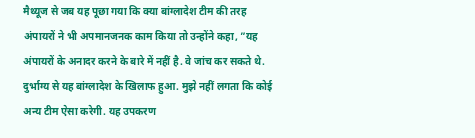मैथ्यूज से जब यह पूछा गया कि क्या बांग्लादेश टीम की तरह अंपायरों ने भी अपमानजनक काम किया तो उन्होंने कहा, ”यह अंपायरों के अनादर करने के बारे में नहीं है. वे जांच कर सकते थे. दुर्भाग्य से यह बांग्लादेश के खिलाफ हुआ. मुझे नहीं लगता कि कोई अन्य टीम ऐसा करेगी. यह उपकरण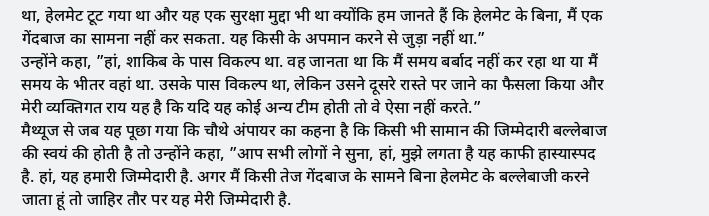था, हेलमेट टूट गया था और यह एक सुरक्षा मुद्दा भी था क्योंकि हम जानते हैं कि हेलमेट के बिना, मैं एक गेंदबाज का सामना नहीं कर सकता. यह किसी के अपमान करने से जुड़ा नहीं था.”
उन्होंने कहा, ”हां, शाकिब के पास विकल्प था. वह जानता था कि मैं समय बर्बाद नहीं कर रहा था या मैं समय के भीतर वहां था. उसके पास विकल्प था, लेकिन उसने दूसरे रास्ते पर जाने का फैसला किया और मेरी व्यक्तिगत राय यह है कि यदि यह कोई अन्य टीम होती तो वे ऐसा नहीं करते.”
मैथ्यूज से जब यह पूछा गया कि चौथे अंपायर का कहना है कि किसी भी सामान की जिम्मेदारी बल्लेबाज की स्वयं की होती है तो उन्होंने कहा, ”आप सभी लोगों ने सुना, हां, मुझे लगता है यह काफी हास्यास्पद है. हां, यह हमारी जिम्मेदारी है. अगर मैं किसी तेज गेंदबाज के सामने बिना हेलमेट के बल्लेबाजी करने जाता हूं तो जाहिर तौर पर यह मेरी जिम्मेदारी है.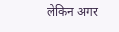लेकिन अगर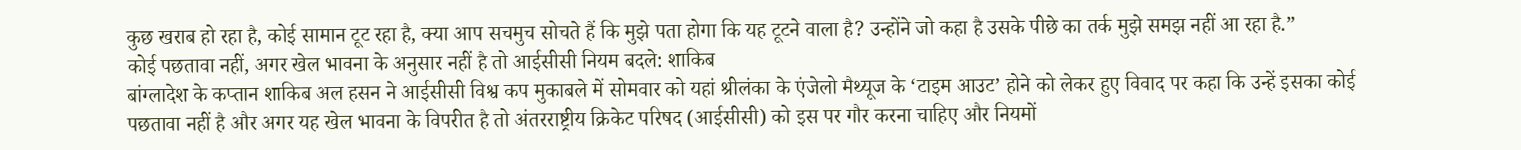कुछ खराब हो रहा है, कोई सामान टूट रहा है, क्या आप सचमुच सोचते हैं कि मुझे पता होगा कि यह टूटने वाला है? उन्होंने जो कहा है उसके पीछे का तर्क मुझे समझ नहीं आ रहा है.”
कोई पछतावा नहीं, अगर खेल भावना के अनुसार नहीं है तो आईसीसी नियम बदले: शाकिब
बांग्लादेश के कप्तान शाकिब अल हसन ने आईसीसी विश्व कप मुकाबले में सोमवार को यहां श्रीलंका के एंजेलो मैथ्यूज के ‘टाइम आउट’ होने को लेकर हुए विवाद पर कहा कि उन्हें इसका कोई पछतावा नहीं है और अगर यह खेल भावना के विपरीत है तो अंतरराष्ट्रीय क्रिकेट परिषद (आईसीसी) को इस पर गौर करना चाहिए और नियमों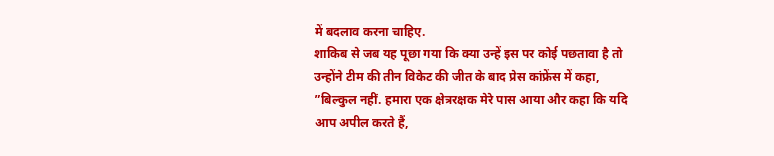में बदलाव करना चाहिए.
शाकिब से जब यह पूछा गया कि क्या उन्हें इस पर कोई पछतावा है तो उन्होंने टीम की तीन विकेट की जीत के बाद प्रेस कांफ्रेंस में कहा, ”बिल्कुल नहीं. हमारा एक क्षेत्ररक्षक मेरे पास आया और कहा कि यदि आप अपील करते हैं,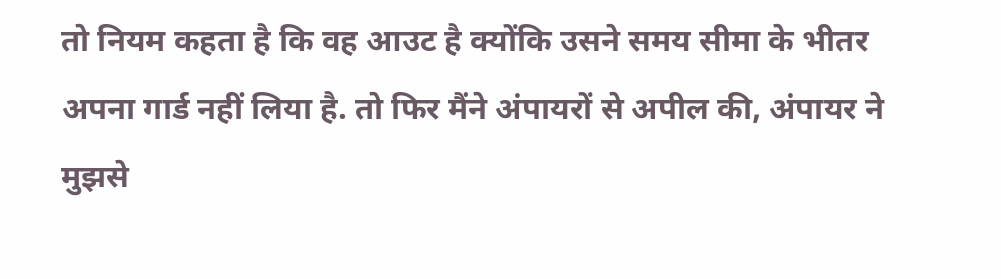तो नियम कहता है कि वह आउट है क्योंकि उसने समय सीमा के भीतर अपना गार्ड नहीं लिया है. तो फिर मैंने अंपायरों से अपील की, अंपायर ने मुझसे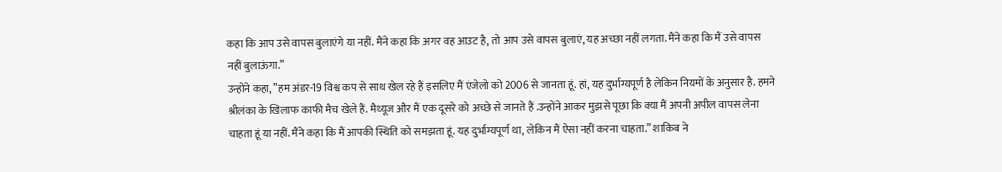कहा कि आप उसे वापस बुलाएंगे या नहीं. मैंने कहा कि अगर वह आउट है, तो आप उसे वापस बुलाएं, यह अच्छा नहीं लगता. मैंने कहा कि मैं उसे वापस नहीं बुलाऊंगा.”
उन्होंने कहा, ”हम अंडर-19 विश्व कप से साथ खेल रहे हैं इसलिए मैं एंजेलो को 2006 से जानता हूं. हां, यह दुर्भाग्यपूर्ण है लेकिन नियमों के अनुसार है. हमने श्रीलंका के खिलाफ काफी मैच खेले हैं. मैथ्यूज और मैं एक दूसरे को अच्छे से जानते हैं .उन्होंने आकर मुझसे पूछा कि क्या मैं अपनी अपील वापस लेना चाहता हूं या नहीं. मैंने कहा कि मैं आपकी स्थिति को समझता हूं. यह दुर्भाग्यपूर्ण था, लेकिन मैं ऐसा नहीं करना चाहता.” शाकिब ने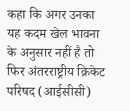कहा कि अगर उनका यह कदम खेल भावना के अनुसार नहीं है तो फिर अंतरराष्ट्रीय क्रिकेट परिषद (आईसीसी)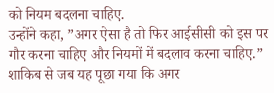को नियम बदलना चाहिए.
उन्होंने कहा, ”अगर ऐसा है तो फिर आईसीसी को इस पर गौर करना चाहिए और नियमों में बदलाव करना चाहिए.” शाकिब से जब यह पूछा गया कि अगर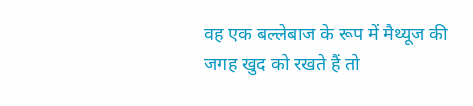वह एक बल्लेबाज के रूप में मैथ्यूज की जगह खुद को रखते हैं तो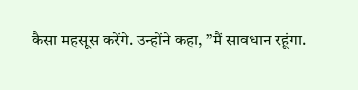कैसा महसूस करेंगे. उन्होंने कहा, ”मैं सावधान रहूंगा.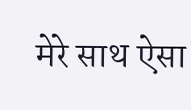मेरे साथ ऐसा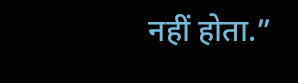नहीं होता.”